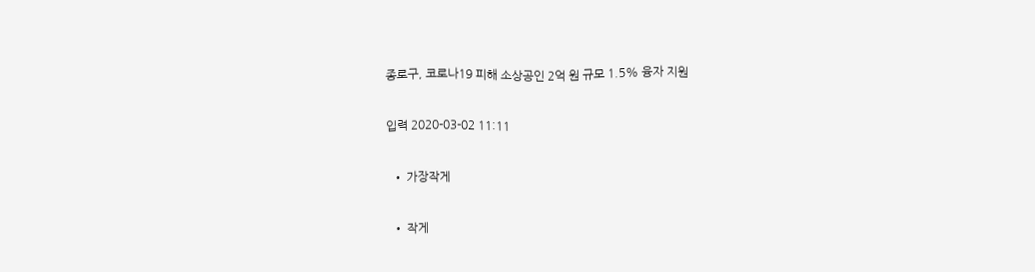종로구, 코로나19 피해 소상공인 2억 원 규모 1.5% 융자 지원

입력 2020-03-02 11:11

  • 가장작게

  • 작게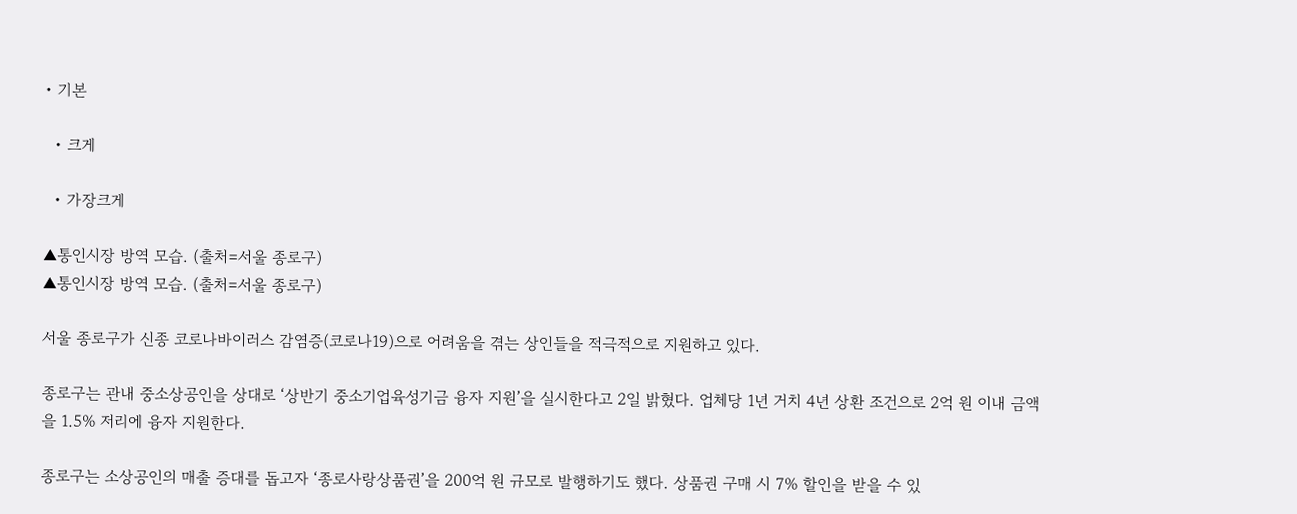• 기본

  • 크게

  • 가장크게

▲통인시장 방역 모습. (출처=서울 종로구)
▲통인시장 방역 모습. (출처=서울 종로구)

서울 종로구가 신종 코로나바이러스 감염증(코로나19)으로 어려움을 겪는 상인들을 적극적으로 지원하고 있다.

종로구는 관내 중소상공인을 상대로 ‘상반기 중소기업육성기금 융자 지원’을 실시한다고 2일 밝혔다. 업체당 1년 거치 4년 상환 조건으로 2억 원 이내 금액을 1.5% 저리에 융자 지원한다.

종로구는 소상공인의 매출 증대를 돕고자 ‘종로사랑상품권’을 200억 원 규모로 발행하기도 했다. 상품권 구매 시 7% 할인을 받을 수 있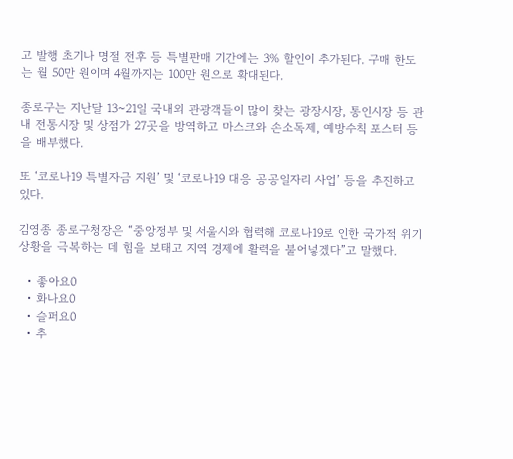고 발행 초기나 명절 전후 등 특별판매 기간에는 3% 할인이 추가된다. 구매 한도는 월 50만 원이며 4월까지는 100만 원으로 확대된다.

종로구는 지난달 13~21일 국내외 관광객들이 많이 찾는 광장시장, 통인시장 등 관내 전통시장 및 상점가 27곳을 방역하고 마스크와 손소독제, 예방수칙 포스터 등을 배부했다.

또 ‘코로나19 특별자금 지원’ 및 ‘코로나19 대응 공공일자리 사업’ 등을 추진하고 있다.

김영종 종로구청장은 “중앙정부 및 서울시와 협력해 코로나19로 인한 국가적 위기 상황을 극복하는 데 힘을 보태고 지역 경제에 활력을 불어넣겠다”고 말했다.

  • 좋아요0
  • 화나요0
  • 슬퍼요0
  • 추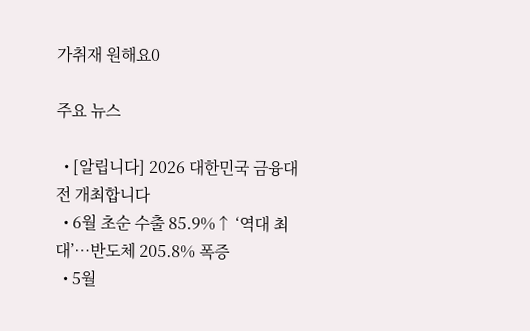가취재 원해요0

주요 뉴스

  • [알립니다] 2026 대한민국 금융대전 개최합니다
  • 6월 초순 수출 85.9%↑ ‘역대 최대’…반도체 205.8% 폭증
  • 5월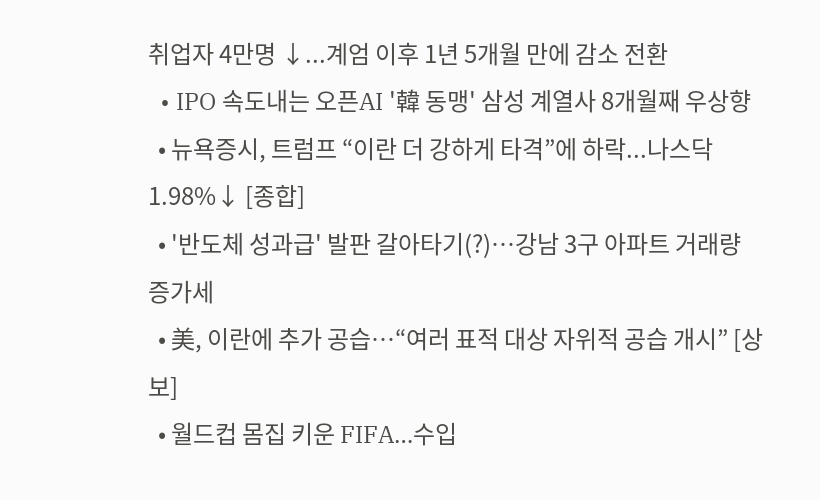취업자 4만명 ↓...계엄 이후 1년 5개월 만에 감소 전환
  • IPO 속도내는 오픈AI '韓 동맹' 삼성 계열사 8개월째 우상향
  • 뉴욕증시, 트럼프 “이란 더 강하게 타격”에 하락...나스닥 1.98%↓ [종합]
  • '반도체 성과급' 발판 갈아타기(?)⋯강남 3구 아파트 거래량 증가세
  • 美, 이란에 추가 공습…“여러 표적 대상 자위적 공습 개시” [상보]
  • 월드컵 몸집 키운 FIFA…수입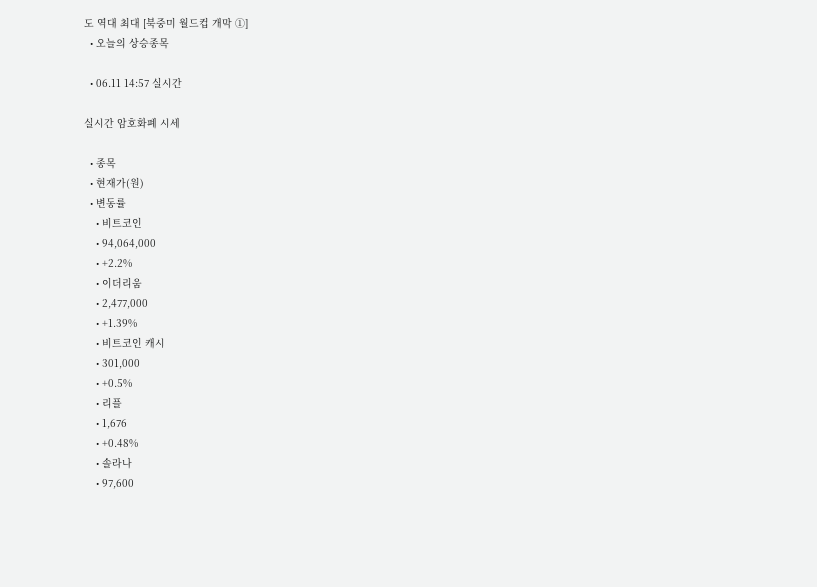도 역대 최대 [북중미 월드컵 개막 ①]
  • 오늘의 상승종목

  • 06.11 14:57 실시간

실시간 암호화폐 시세

  • 종목
  • 현재가(원)
  • 변동률
    • 비트코인
    • 94,064,000
    • +2.2%
    • 이더리움
    • 2,477,000
    • +1.39%
    • 비트코인 캐시
    • 301,000
    • +0.5%
    • 리플
    • 1,676
    • +0.48%
    • 솔라나
    • 97,600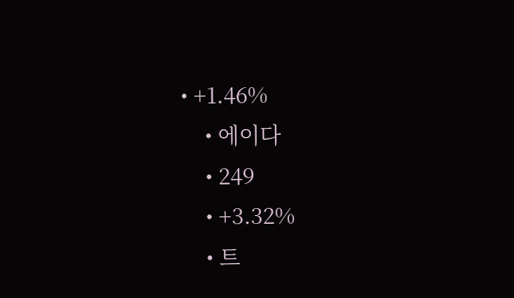• +1.46%
    • 에이다
    • 249
    • +3.32%
    • 트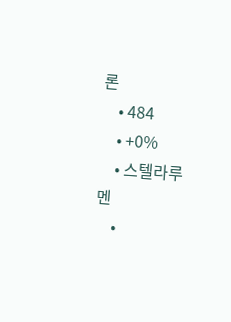론
    • 484
    • +0%
    • 스텔라루멘
    •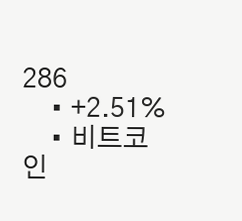286
    • +2.51%
    • 비트코인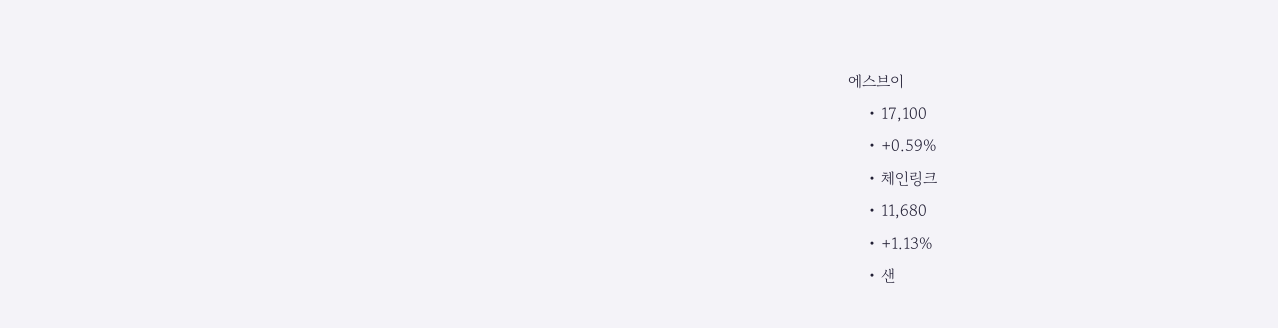에스브이
    • 17,100
    • +0.59%
    • 체인링크
    • 11,680
    • +1.13%
    • 샌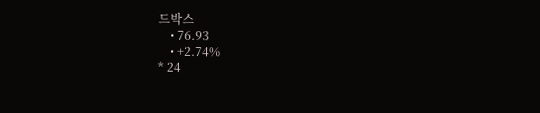드박스
    • 76.93
    • +2.74%
* 24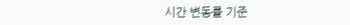시간 변동률 기준